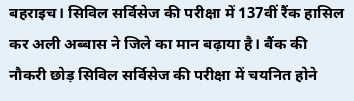बहराइच। सिविल सर्विसेज की परीक्षा में 137वीं रैंक हासिल कर अली अब्बास ने जिले का मान बढ़ाया है। बैंक की नौकरी छोड़ सिविल सर्विसेज की परीक्षा में चयनित होने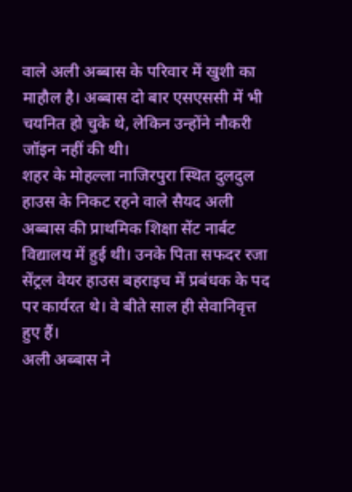वाले अली अब्बास के परिवार में खुशी का माहौल है। अब्बास दो बार एसएससी में भी चयनित हो चुके थे, लेकिन उन्होंने नौकरी जॉइन नहीं की थी।
शहर के मोहल्ला नाजिरपुरा स्थित दुलदुल हाउस के निकट रहने वाले सैयद अली अब्बास की प्राथमिक शिक्षा सेंट नार्बट विद्यालय में हुई थी। उनके पिता सफदर रजा सेंट्रल वेयर हाउस बहराइच में प्रबंधक के पद पर कार्यरत थे। वे बीते साल ही सेवानिवृत्त हुए हैं।
अली अब्बास ने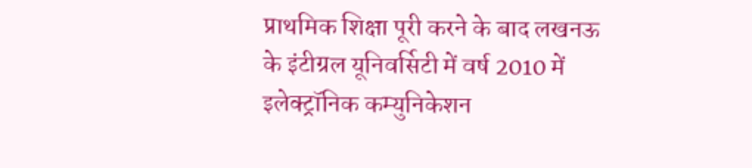प्राथमिक शिक्षा पूरी करने के बाद लखनऊ के इंटीग्रल यूनिवर्सिटी में वर्ष 2010 में इलेक्ट्रॉनिक कम्युनिकेशन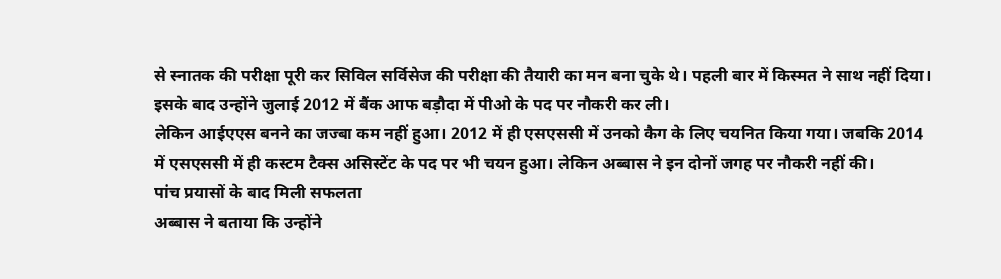से स्नातक की परीक्षा पूरी कर सिविल सर्विसेज की परीक्षा की तैयारी का मन बना चुके थे। पहली बार में किस्मत ने साथ नहीं दिया। इसके बाद उन्होंने जुलाई 2012 में बैंक आफ बड़ौदा में पीओ के पद पर नौकरी कर ली।
लेकिन आईएएस बनने का जज्बा कम नहीं हुआ। 2012 में ही एसएससी में उनको कैग के लिए चयनित किया गया। जबकि 2014 में एसएससी में ही कस्टम टैक्स असिस्टेंट के पद पर भी चयन हुआ। लेकिन अब्बास ने इन दोनों जगह पर नौकरी नहीं की।
पांच प्रयासों के बाद मिली सफलता
अब्बास ने बताया कि उन्होंने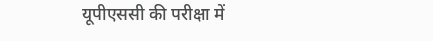यूपीएससी की परीक्षा में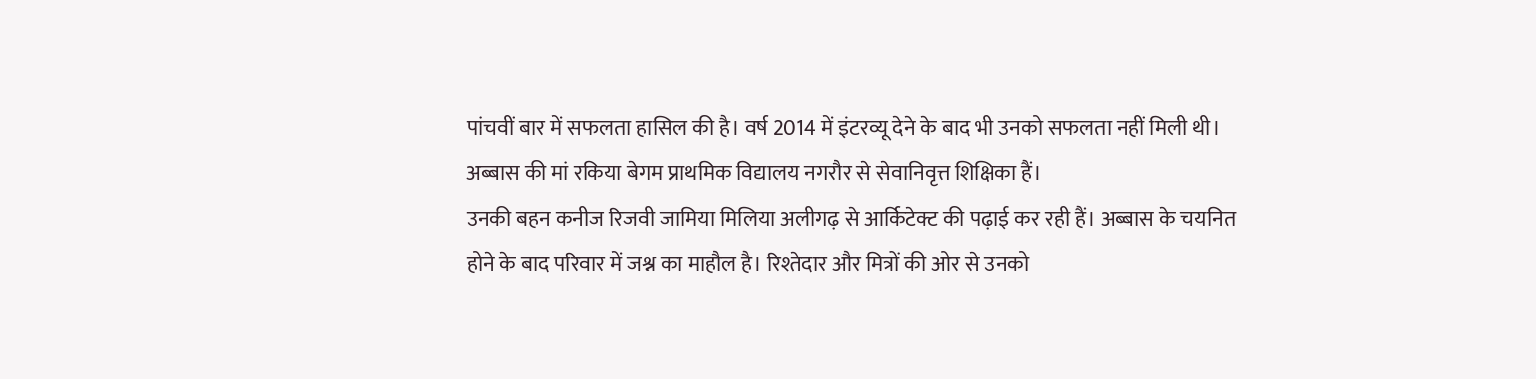पांचवीं बार में सफलता हासिल की है। वर्ष 2014 में इंटरव्यू देने के बाद भी उनको सफलता नहीं मिली थी। अब्बास की मां रकिया बेगम प्राथमिक विद्यालय नगरौर से सेवानिवृत्त शिक्षिका हैं।
उनकी बहन कनीज रिजवी जामिया मिलिया अलीगढ़ से आर्किटेक्ट की पढ़ाई कर रही हैं। अब्बास के चयनित होने के बाद परिवार में जश्न का माहौल है। रिश्तेदार और मित्रों की ओर से उनको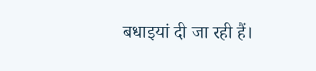बधाइयां दी जा रही हैं।